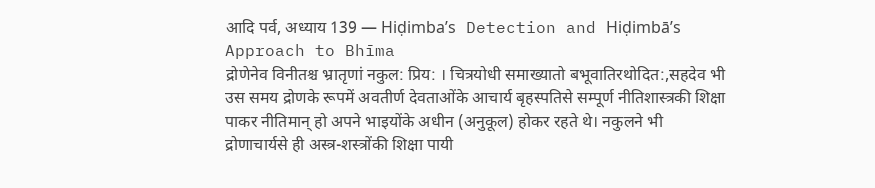आदि पर्व, अध्याय 139 — Hiḍimba’s Detection and Hiḍimbā’s Approach to Bhīma
द्रोणेनेव विनीतश्च भ्रातृणां नकुल: प्रिय: । चित्रयोधी समाख्यातो बभूवातिरथोदित:,सहदेव भी उस समय द्रोणके रूपमें अवतीर्ण देवताओंके आचार्य बृहस्पतिसे सम्पूर्ण नीतिशास्त्रकी शिक्षा पाकर नीतिमान् हो अपने भाइयोंके अधीन (अनुकूल) होकर रहते थे। नकुलने भी द्रोणाचार्यसे ही अस्त्र-शस्त्रोंकी शिक्षा पायी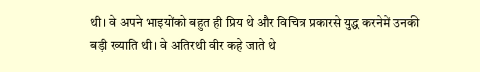थी। वे अपने भाइयोंको बहुत ही प्रिय थे और विचित्र प्रकारसे युद्ध करनेमें उनकी बड़ी ख्याति थी। वे अतिरथी वीर कहे जाते थे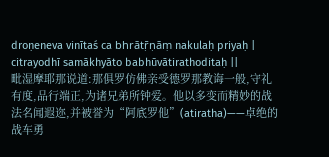droṇeneva vinītaś ca bhrātṝṇāṃ nakulaḥ priyaḥ | citrayodhī samākhyāto babhūvātirathoditaḥ ||
毗湿摩耶那说道:那俱罗仿佛亲受德罗那教诲一般,守礼有度,品行端正,为诸兄弟所钟爱。他以多变而精妙的战法名闻遐迩,并被誉为“阿底罗他”(atiratha)——卓绝的战车勇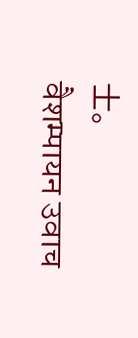士。
वैशम्पायन उवाच